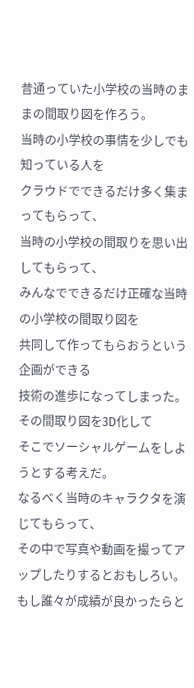昔通っていた小学校の当時のままの間取り図を作ろう。
当時の小学校の事情を少しでも知っている人を
クラウドでできるだけ多く集まってもらって、
当時の小学校の間取りを思い出してもらって、
みんなでできるだけ正確な当時の小学校の間取り図を
共同して作ってもらおうという企画ができる
技術の進歩になってしまった。
その間取り図を3D化して
そこでソーシャルゲームをしようとする考えだ。
なるべく当時のキャラクタを演じてもらって、
その中で写真や動画を撮ってアップしたりするとおもしろい。
もし誰々が成績が良かったらと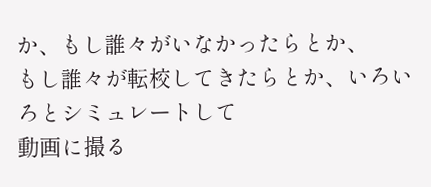か、もし誰々がいなかったらとか、
もし誰々が転校してきたらとか、いろいろとシミュレートして
動画に撮る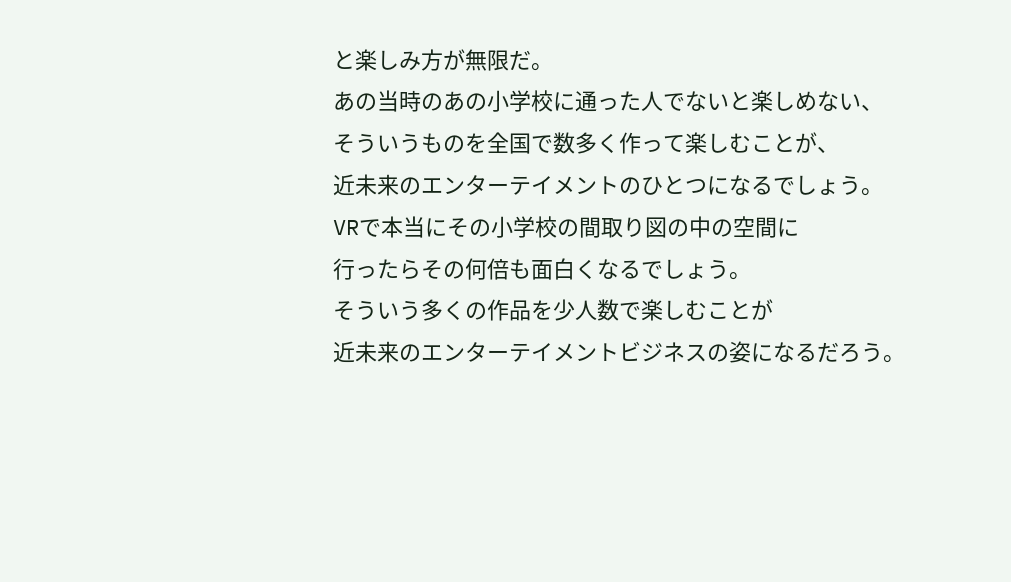と楽しみ方が無限だ。
あの当時のあの小学校に通った人でないと楽しめない、
そういうものを全国で数多く作って楽しむことが、
近未来のエンターテイメントのひとつになるでしょう。
VRで本当にその小学校の間取り図の中の空間に
行ったらその何倍も面白くなるでしょう。
そういう多くの作品を少人数で楽しむことが
近未来のエンターテイメントビジネスの姿になるだろう。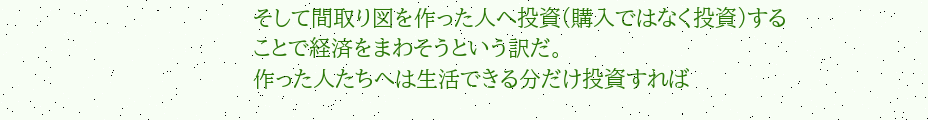そして間取り図を作った人へ投資(購入ではなく投資)する
ことで経済をまわそうという訳だ。
作った人たちへは生活できる分だけ投資すれば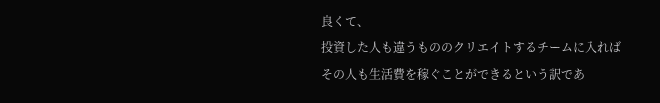良くて、
投資した人も違うもののクリエイトするチームに入れば
その人も生活費を稼ぐことができるという訳であ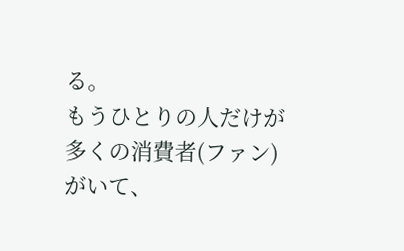る。
もうひとりの人だけが多くの消費者(ファン)がいて、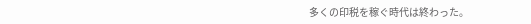多くの印税を稼ぐ時代は終わった。